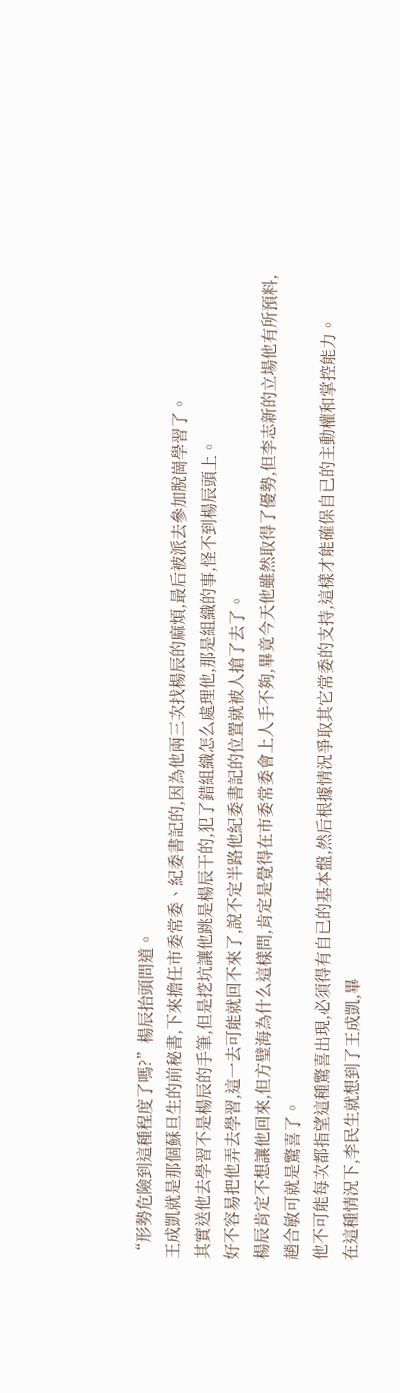“形勢危險到這種程度了嗎?”楊辰抬頭問道。
王成凱就是那個蘇旦生的前秘書,下來擔任市委常委、紀委書記的,因為他兩三次找楊辰的麻煩,最后被派去參加脫崗學習了。
其實送他去學習不是楊辰的手筆,但是挖坑讓他跳是楊辰干的,犯了錯組織怎么處理他,那是組織的事,怪不到楊辰頭上。
好不容易把他弄去學習,這一去可能就回不來了,說不定半路他紀委書記的位置就被人搶了去了。
楊辰肯定不想讓他回來,但方璧海為什么這樣問,肯定是覺得在市委常委會上人手不夠,畢竟今天他雖然取得了優勢,但李志新的立場他有所預料,趙合敏可就是驚喜了。
他不可能每次都指望這種驚喜出現,必須得有自已的基本盤,然后根據情況爭取其它常委的支持,這樣才能確保自已的主動權和掌控能力。
在這種情況下,李民生就想到了王成凱,畢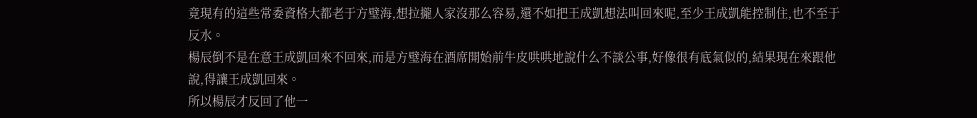竟現有的這些常委資格大都老于方璧海,想拉攏人家沒那么容易,還不如把王成凱想法叫回來呢,至少王成凱能控制住,也不至于反水。
楊辰倒不是在意王成凱回來不回來,而是方璧海在酒席開始前牛皮哄哄地說什么不談公事,好像很有底氣似的,結果現在來跟他說,得讓王成凱回來。
所以楊辰才反回了他一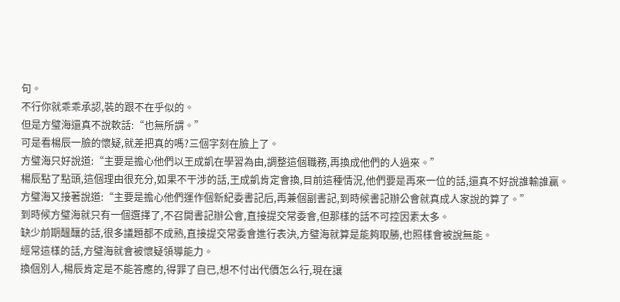句。
不行你就乖乖承認,裝的跟不在乎似的。
但是方璧海還真不說軟話:“也無所謂。”
可是看楊辰一臉的懷疑,就差把真的嗎?三個字刻在臉上了。
方璧海只好說道:“主要是擔心他們以王成凱在學習為由,調整這個職務,再換成他們的人過來。”
楊辰點了點頭,這個理由很充分,如果不干涉的話,王成凱肯定會換,目前這種情況,他們要是再來一位的話,還真不好說誰輸誰贏。
方璧海又接著說道:“主要是擔心他們運作個新紀委書記后,再兼個副書記,到時候書記辦公會就真成人家說的算了。”
到時候方璧海就只有一個選擇了,不召開書記辦公會,直接提交常委會,但那樣的話不可控因素太多。
缺少前期醞釀的話,很多議題都不成熟,直接提交常委會進行表決,方璧海就算是能夠取勝,也照樣會被說無能。
經常這樣的話,方璧海就會被懷疑領導能力。
換個別人,楊辰肯定是不能答應的,得罪了自已,想不付出代價怎么行,現在讓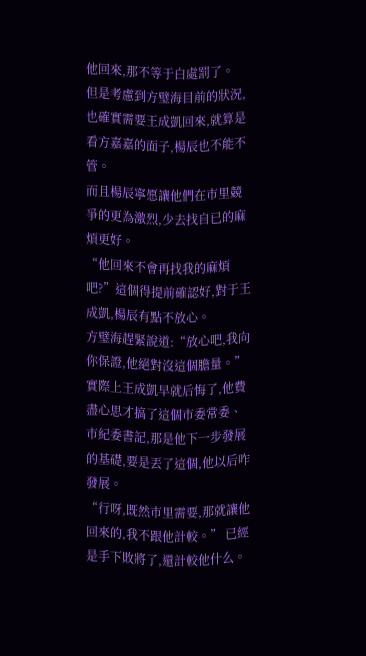他回來,那不等于白處罰了。
但是考慮到方璧海目前的狀況,也確實需要王成凱回來,就算是看方嘉嘉的面子,楊辰也不能不管。
而且楊辰寧愿讓他們在市里競爭的更為激烈,少去找自已的麻煩更好。
“他回來不會再找我的麻煩吧?”這個得提前確認好,對于王成凱,楊辰有點不放心。
方璧海趕緊說道:“放心吧,我向你保證,他絕對沒這個膽量。”
實際上王成凱早就后悔了,他費盡心思才搞了這個市委常委、市紀委書記,那是他下一步發展的基礎,要是丟了這個,他以后咋發展。
“行呀,既然市里需要,那就讓他回來的,我不跟他計較。” 已經是手下敗將了,還計較他什么。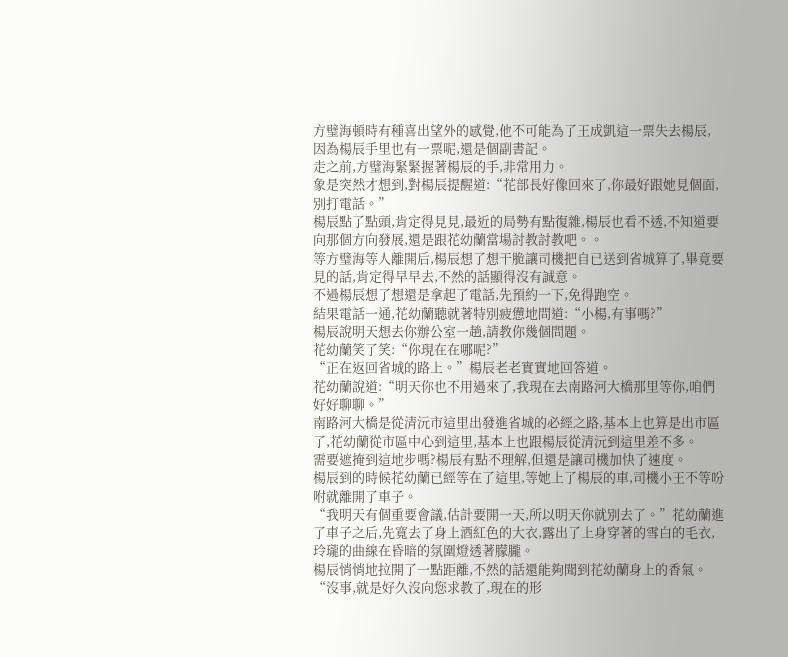方璧海頓時有種喜出望外的感覺,他不可能為了王成凱這一票失去楊辰, 因為楊辰手里也有一票呢,還是個副書記。
走之前,方璧海緊緊握著楊辰的手,非常用力。
象是突然才想到,對楊辰提醒道:“花部長好像回來了,你最好跟她見個面,別打電話。”
楊辰點了點頭,肯定得見見,最近的局勢有點復雜,楊辰也看不透,不知道要向那個方向發展,還是跟花幼蘭當場討教討教吧。。
等方璧海等人離開后,楊辰想了想干脆讓司機把自已送到省城算了,畢竟要見的話,肯定得早早去,不然的話顯得沒有誠意。
不過楊辰想了想還是拿起了電話,先預約一下,免得跑空。
結果電話一通,花幼蘭聽就著特別疲憊地問道:“小楊,有事嗎?”
楊辰說明天想去你辦公室一趟,請教你幾個問題。
花幼蘭笑了笑:“你現在在哪呢?”
“正在返回省城的路上。”楊辰老老實實地回答道。
花幼蘭說道:“明天你也不用過來了,我現在去南路河大橋那里等你,咱們好好聊聊。”
南路河大橋是從清沅市這里出發進省城的必經之路,基本上也算是出市區了,花幼蘭從市區中心到這里,基本上也跟楊辰從清沅到這里差不多。
需要遮掩到這地步嗎?楊辰有點不理解,但還是讓司機加快了速度。
楊辰到的時候花幼蘭已經等在了這里,等她上了楊辰的車,司機小王不等吩咐就離開了車子。
“我明天有個重要會議,估計要開一天,所以明天你就別去了。”花幼蘭進了車子之后,先寬去了身上酒紅色的大衣,露出了上身穿著的雪白的毛衣,玲瓏的曲線在昏暗的氛圍燈透著朦朧。
楊辰悄悄地拉開了一點距離,不然的話還能夠聞到花幼蘭身上的香氣。
“沒事,就是好久沒向您求教了,現在的形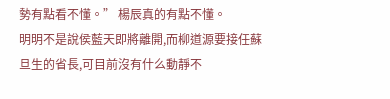勢有點看不懂。” 楊辰真的有點不懂。
明明不是說侯藍天即將離開,而柳道源要接任蘇旦生的省長,可目前沒有什么動靜不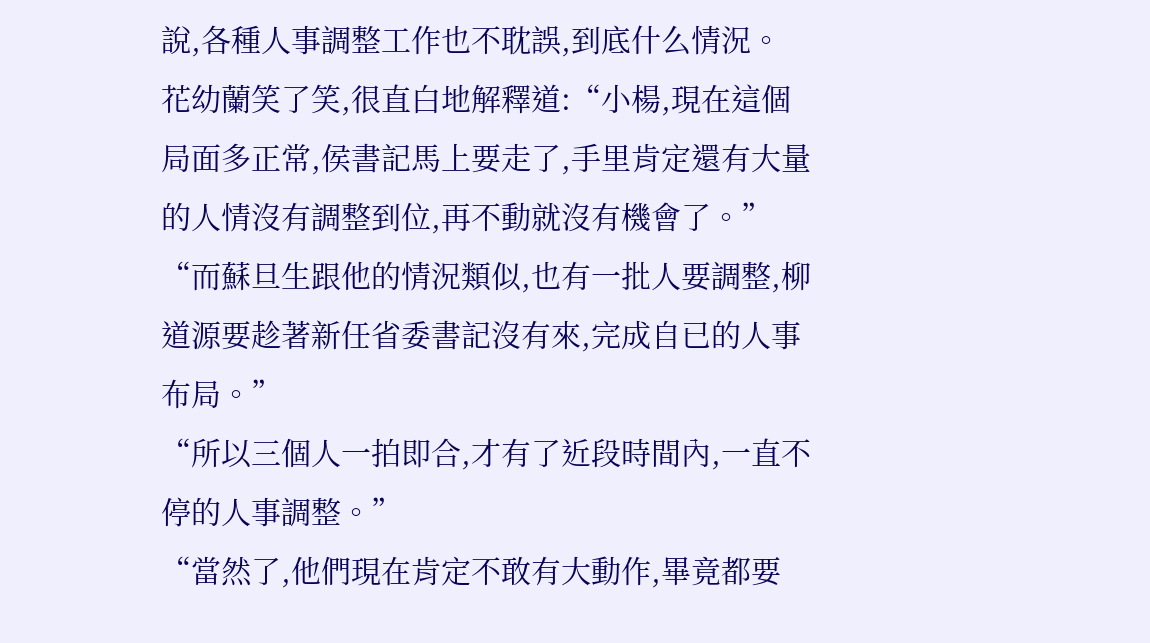說,各種人事調整工作也不耽誤,到底什么情況。
花幼蘭笑了笑,很直白地解釋道:“小楊,現在這個局面多正常,侯書記馬上要走了,手里肯定還有大量的人情沒有調整到位,再不動就沒有機會了。”
“而蘇旦生跟他的情況類似,也有一批人要調整,柳道源要趁著新任省委書記沒有來,完成自已的人事布局。”
“所以三個人一拍即合,才有了近段時間內,一直不停的人事調整。”
“當然了,他們現在肯定不敢有大動作,畢竟都要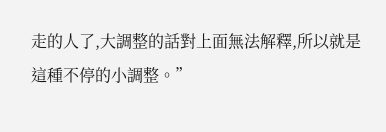走的人了,大調整的話對上面無法解釋,所以就是這種不停的小調整。”